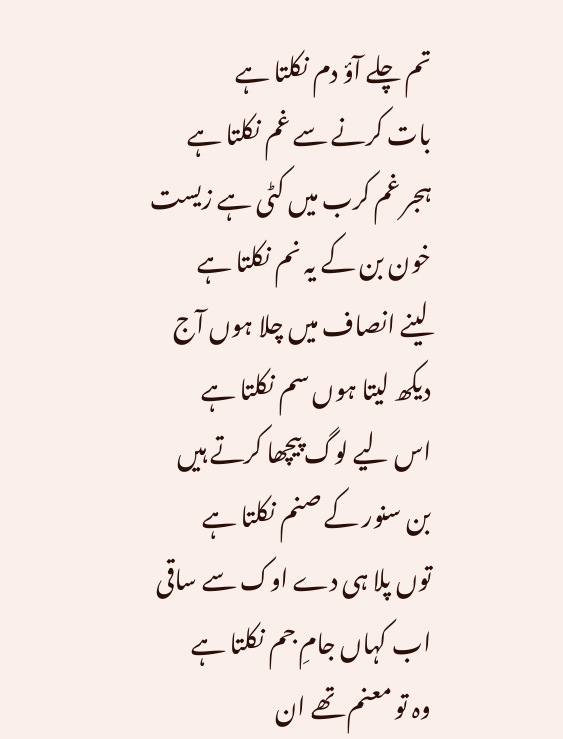تم چلے آؤ دم نکلتا ہے
بات کرنے سے غم نکلتا ہے
ہجر غم کرب میں کٹی ہے زیست
خون بن کے یہ نم نکلتا ہے
لینے انصاف میں چلا ہوں آج
دیکھ لیتا ہوں سم نکلتا ہے
اس لیے لوگ پیچھا کرتے ہیں
بن سنور کے صنم نکلتا ہے
توں پلا ہی دے اوک سے ساقی
اب کہاں جامِ جم نکلتا ہے
وہ تو معنم تھے ان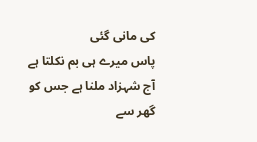کی مانی گئی
پاس میرے ہی بم نکلتا ہے
آج شہزاد ملنا ہے جس کو
گھر سے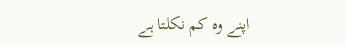اپنے وہ کم نکلتا ہے